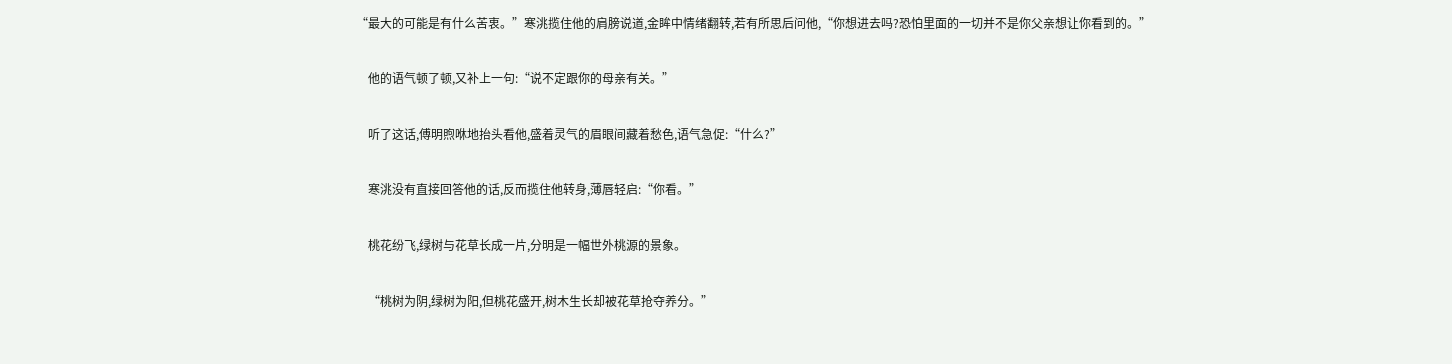“最大的可能是有什么苦衷。”寒洮揽住他的肩膀说道,金眸中情绪翻转,若有所思后问他,“你想进去吗?恐怕里面的一切并不是你父亲想让你看到的。”

    他的语气顿了顿,又补上一句:“说不定跟你的母亲有关。”

    听了这话,傅明煦咻地抬头看他,盛着灵气的眉眼间藏着愁色,语气急促:“什么?”

    寒洮没有直接回答他的话,反而揽住他转身,薄唇轻启:“你看。”

    桃花纷飞,绿树与花草长成一片,分明是一幅世外桃源的景象。

    “桃树为阴,绿树为阳,但桃花盛开,树木生长却被花草抢夺养分。”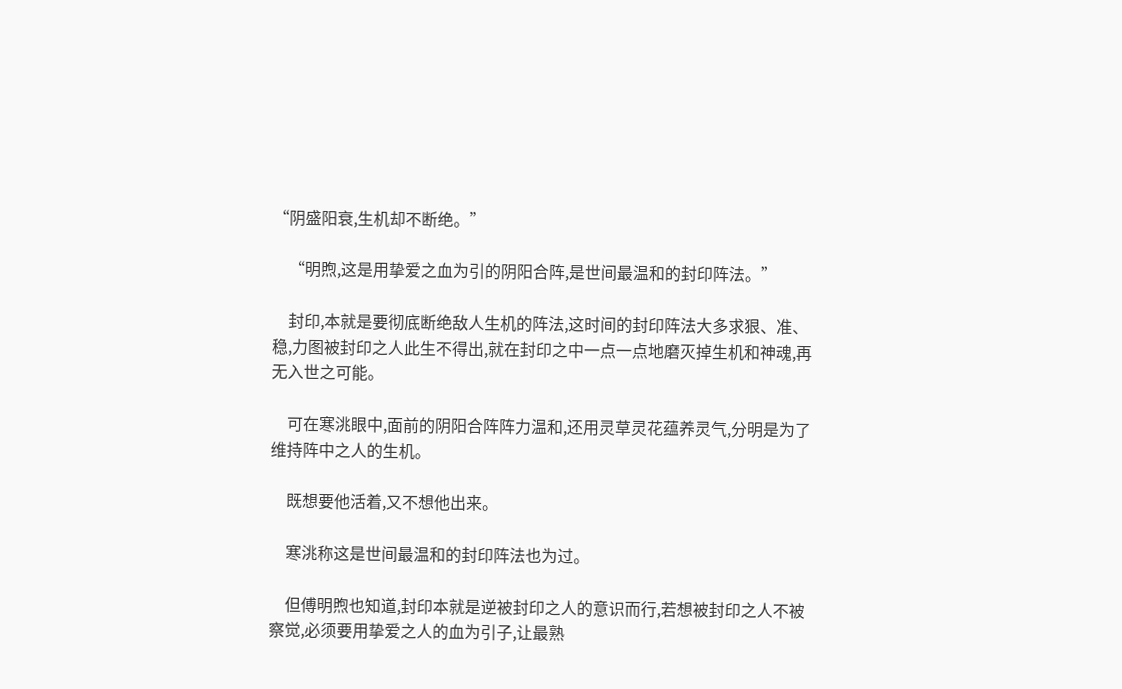“阴盛阳衰,生机却不断绝。”

    “明煦,这是用挚爱之血为引的阴阳合阵,是世间最温和的封印阵法。”

    封印,本就是要彻底断绝敌人生机的阵法,这时间的封印阵法大多求狠、准、稳,力图被封印之人此生不得出,就在封印之中一点一点地磨灭掉生机和神魂,再无入世之可能。

    可在寒洮眼中,面前的阴阳合阵阵力温和,还用灵草灵花蕴养灵气,分明是为了维持阵中之人的生机。

    既想要他活着,又不想他出来。

    寒洮称这是世间最温和的封印阵法也为过。

    但傅明煦也知道,封印本就是逆被封印之人的意识而行,若想被封印之人不被察觉,必须要用挚爱之人的血为引子,让最熟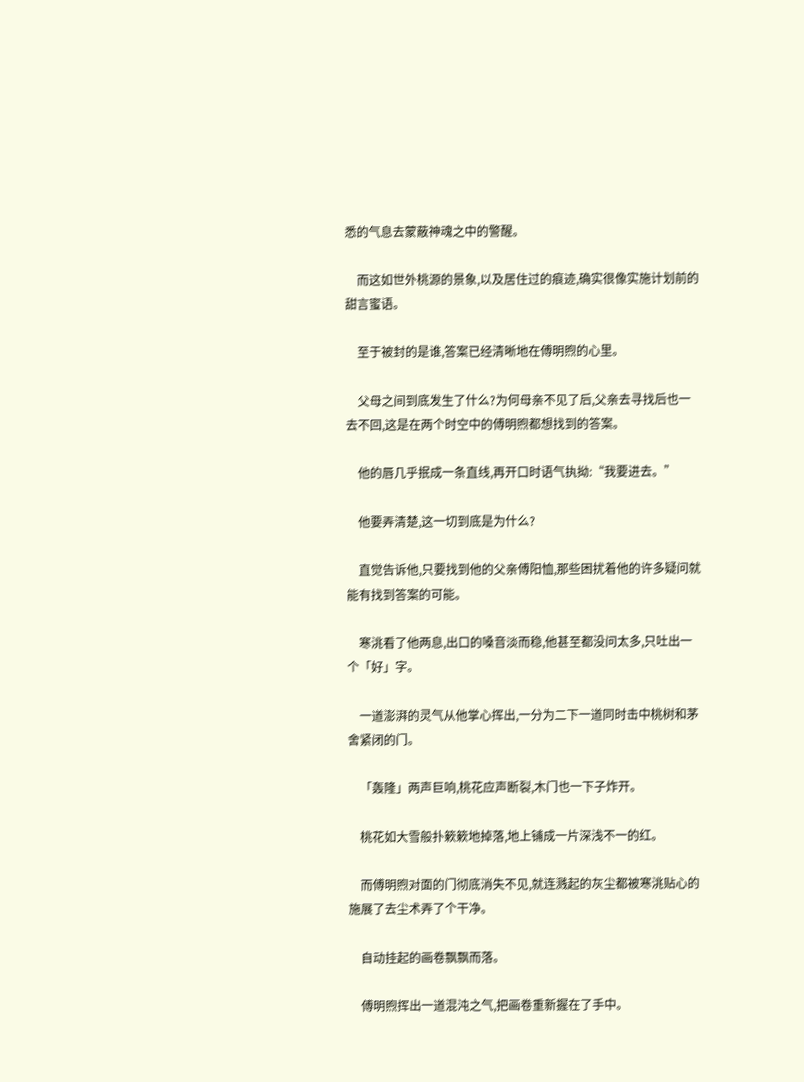悉的气息去蒙蔽神魂之中的警醒。

    而这如世外桃源的景象,以及居住过的痕迹,确实很像实施计划前的甜言蜜语。

    至于被封的是谁,答案已经清晰地在傅明煦的心里。

    父母之间到底发生了什么?为何母亲不见了后,父亲去寻找后也一去不回,这是在两个时空中的傅明煦都想找到的答案。

    他的唇几乎抿成一条直线,再开口时语气执拗:“我要进去。”

    他要弄清楚,这一切到底是为什么?

    直觉告诉他,只要找到他的父亲傅阳恤,那些困扰着他的许多疑问就能有找到答案的可能。

    寒洮看了他两息,出口的嗓音淡而稳,他甚至都没问太多,只吐出一个「好」字。

    一道澎湃的灵气从他掌心挥出,一分为二下一道同时击中桃树和茅舍紧闭的门。

    「轰隆」两声巨响,桃花应声断裂,木门也一下子炸开。

    桃花如大雪般扑簌簌地掉落,地上铺成一片深浅不一的红。

    而傅明煦对面的门彻底消失不见,就连溅起的灰尘都被寒洮贴心的施展了去尘术弄了个干净。

    自动挂起的画卷飘飘而落。

    傅明煦挥出一道混沌之气,把画卷重新握在了手中。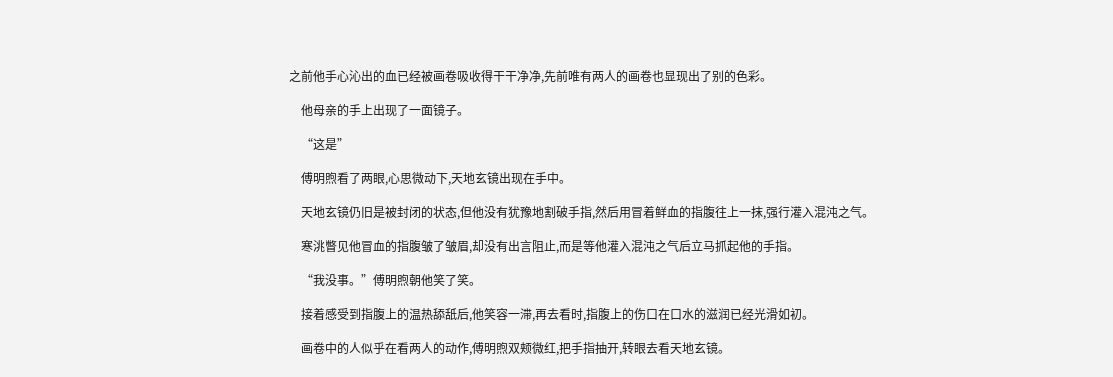之前他手心沁出的血已经被画卷吸收得干干净净,先前唯有两人的画卷也显现出了别的色彩。

    他母亲的手上出现了一面镜子。

    “这是”

    傅明煦看了两眼,心思微动下,天地玄镜出现在手中。

    天地玄镜仍旧是被封闭的状态,但他没有犹豫地割破手指,然后用冒着鲜血的指腹往上一抹,强行灌入混沌之气。

    寒洮瞥见他冒血的指腹皱了皱眉,却没有出言阻止,而是等他灌入混沌之气后立马抓起他的手指。

    “我没事。”傅明煦朝他笑了笑。

    接着感受到指腹上的温热舔舐后,他笑容一滞,再去看时,指腹上的伤口在口水的滋润已经光滑如初。

    画卷中的人似乎在看两人的动作,傅明煦双颊微红,把手指抽开,转眼去看天地玄镜。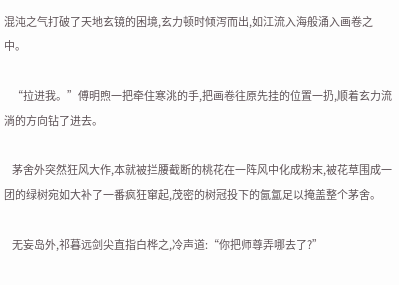混沌之气打破了天地玄镜的困境,玄力顿时倾泻而出,如江流入海般涌入画卷之中。

    “拉进我。”傅明煦一把牵住寒洮的手,把画卷往原先挂的位置一扔,顺着玄力流淌的方向钻了进去。

    茅舍外突然狂风大作,本就被拦腰截断的桃花在一阵风中化成粉末,被花草围成一团的绿树宛如大补了一番疯狂窜起,茂密的树冠投下的氤氲足以掩盖整个茅舍。

    无妄岛外,祁暮远剑尖直指白桦之,冷声道:“你把师尊弄哪去了?”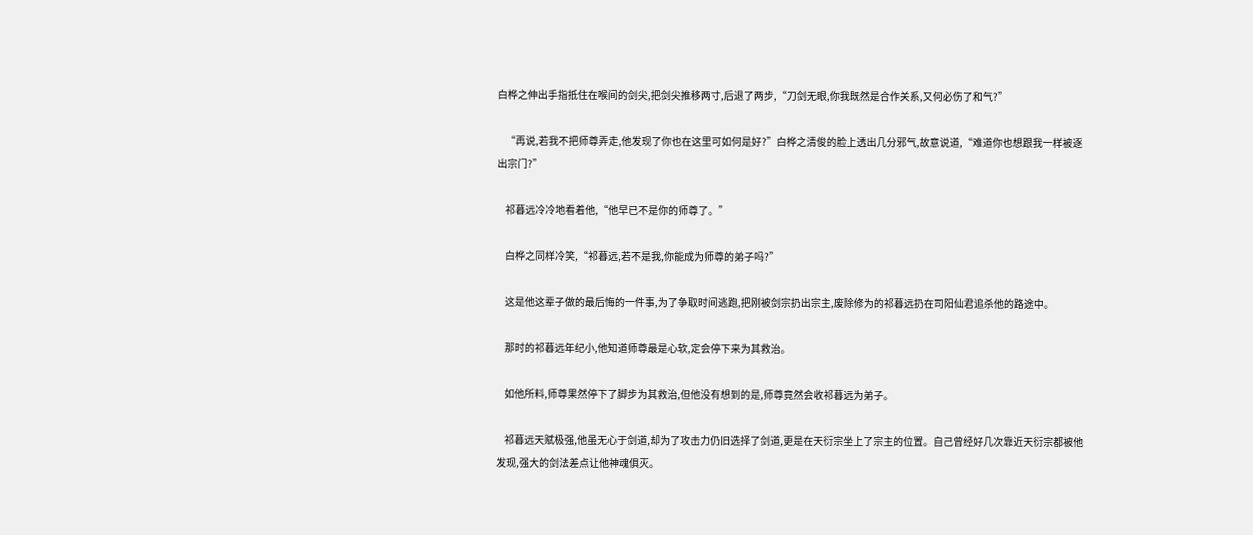白桦之伸出手指抵住在喉间的剑尖,把剑尖推移两寸,后退了两步,“刀剑无眼,你我既然是合作关系,又何必伤了和气?”

    “再说,若我不把师尊弄走,他发现了你也在这里可如何是好?”白桦之清俊的脸上透出几分邪气,故意说道,“难道你也想跟我一样被逐出宗门?”

    祁暮远冷冷地看着他,“他早已不是你的师尊了。”

    白桦之同样冷笑,“祁暮远,若不是我,你能成为师尊的弟子吗?”

    这是他这辈子做的最后悔的一件事,为了争取时间逃跑,把刚被剑宗扔出宗主,废除修为的祁暮远扔在司阳仙君追杀他的路途中。

    那时的祁暮远年纪小,他知道师尊最是心软,定会停下来为其救治。

    如他所料,师尊果然停下了脚步为其救治,但他没有想到的是,师尊竟然会收祁暮远为弟子。

    祁暮远天赋极强,他虽无心于剑道,却为了攻击力仍旧选择了剑道,更是在天衍宗坐上了宗主的位置。自己曾经好几次靠近天衍宗都被他发现,强大的剑法差点让他神魂俱灭。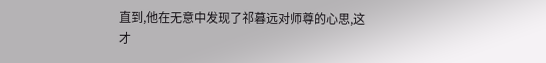直到,他在无意中发现了祁暮远对师尊的心思,这才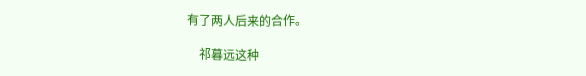有了两人后来的合作。

    祁暮远这种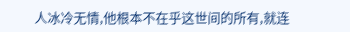人冰冷无情,他根本不在乎这世间的所有,就连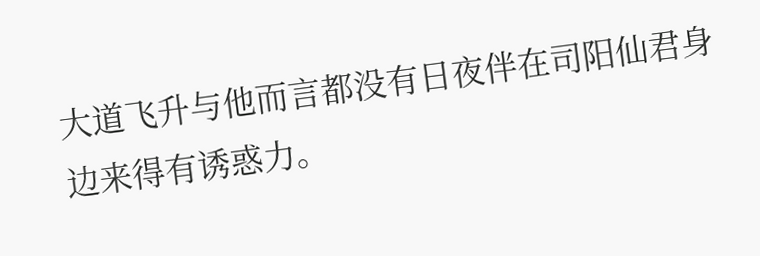大道飞升与他而言都没有日夜伴在司阳仙君身边来得有诱惑力。